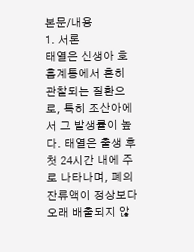본문/내용
1. 서론
태열은 신생아 호흡계통에서 흔히 관찰되는 질환으로, 특히 조산아에서 그 발생률이 높다. 태열은 출생 후 첫 24시간 내에 주로 나타나며, 폐의 잔류액이 정상보다 오래 배출되지 않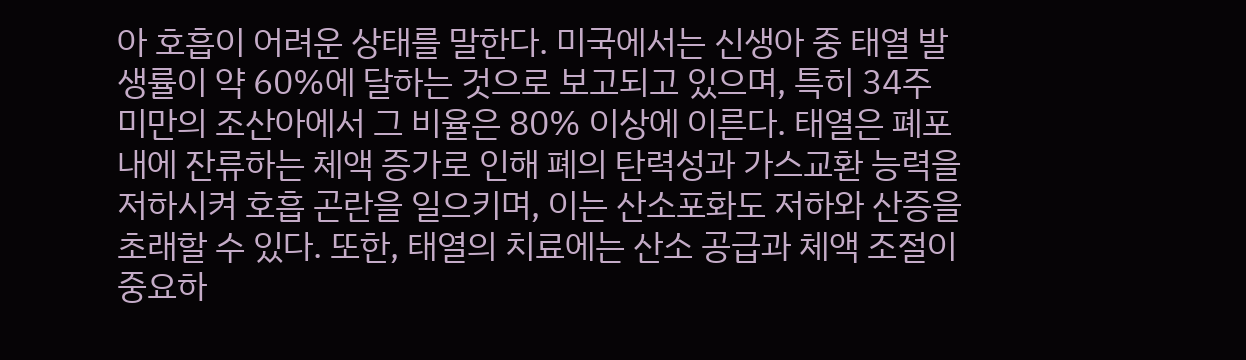아 호흡이 어려운 상태를 말한다. 미국에서는 신생아 중 태열 발생률이 약 60%에 달하는 것으로 보고되고 있으며, 특히 34주 미만의 조산아에서 그 비율은 80% 이상에 이른다. 태열은 폐포 내에 잔류하는 체액 증가로 인해 폐의 탄력성과 가스교환 능력을 저하시켜 호흡 곤란을 일으키며, 이는 산소포화도 저하와 산증을 초래할 수 있다. 또한, 태열의 치료에는 산소 공급과 체액 조절이 중요하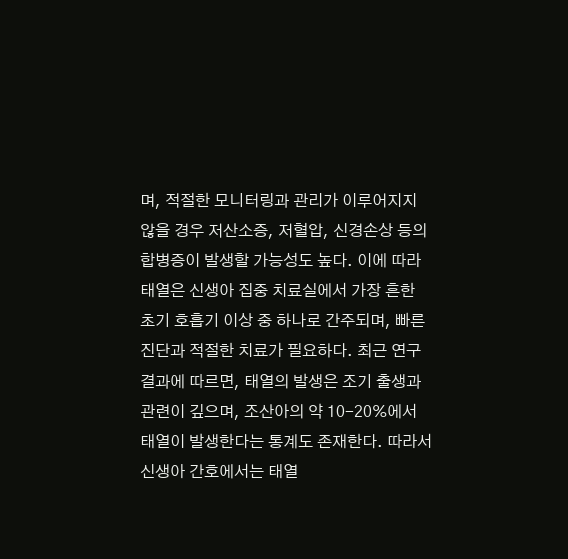며, 적절한 모니터링과 관리가 이루어지지 않을 경우 저산소증, 저혈압, 신경손상 등의 합병증이 발생할 가능성도 높다. 이에 따라 태열은 신생아 집중 치료실에서 가장 흔한 초기 호흡기 이상 중 하나로 간주되며, 빠른 진단과 적절한 치료가 필요하다. 최근 연구 결과에 따르면, 태열의 발생은 조기 출생과 관련이 깊으며, 조산아의 약 10-20%에서 태열이 발생한다는 통계도 존재한다. 따라서 신생아 간호에서는 태열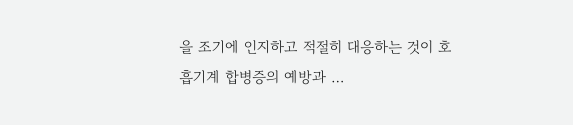을 조기에 인지하고 적절히 대응하는 것이 호흡기계 합병증의 예방과 …